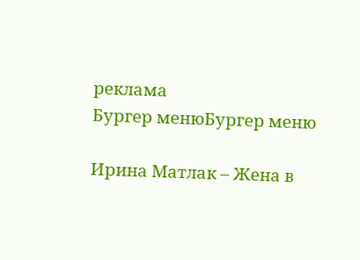реклама
Бургер менюБургер меню

Ирина Матлак – Жена в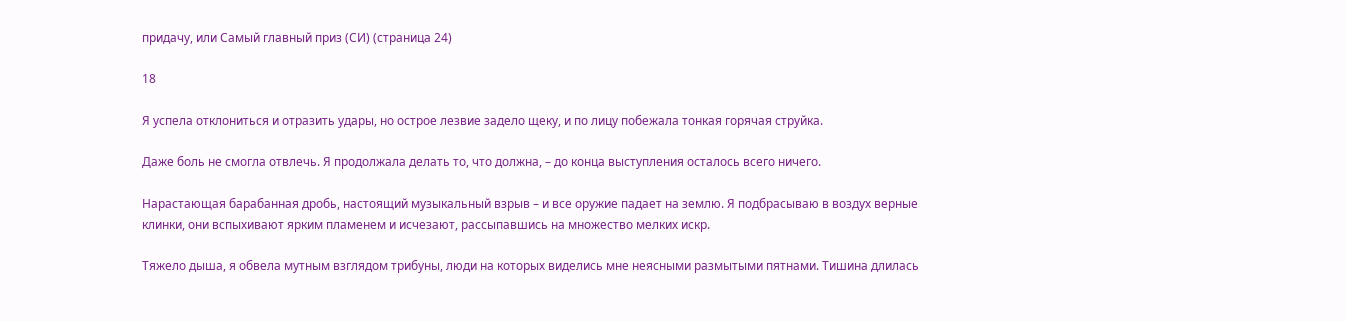придачу, или Самый главный приз (СИ) (страница 24)

18

Я успела отклониться и отразить удары, но острое лезвие задело щеку, и по лицу побежала тонкая горячая струйка.

Даже боль не смогла отвлечь. Я продолжала делать то, что должна, – до конца выступления осталось всего ничего.

Нарастающая барабанная дробь, настоящий музыкальный взрыв – и все оружие падает на землю. Я подбрасываю в воздух верные клинки, они вспыхивают ярким пламенем и исчезают, рассыпавшись на множество мелких искр.

Тяжело дыша, я обвела мутным взглядом трибуны, люди на которых виделись мне неясными размытыми пятнами. Тишина длилась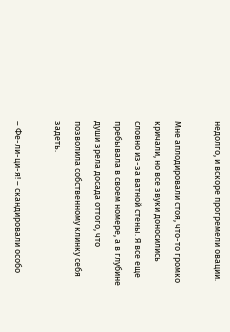недолго, и вскоре прогремели овации.

Мне аплодировали стоя, что-то громко кричали, но все звуки доносились словно из-за ватной стены. Я все еще пребывала в своем номере, а в глубине души зрела досада оттого, что позволила собственному клинку себя задеть.

– Фе-ли-ци-я! – скандировали особо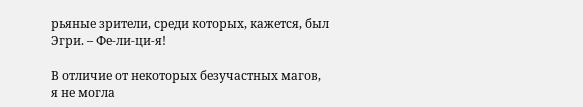рьяные зрители, среди которых, кажется, был Эгри. – Фе-ли-ци-я!

В отличие от некоторых безучастных магов, я не могла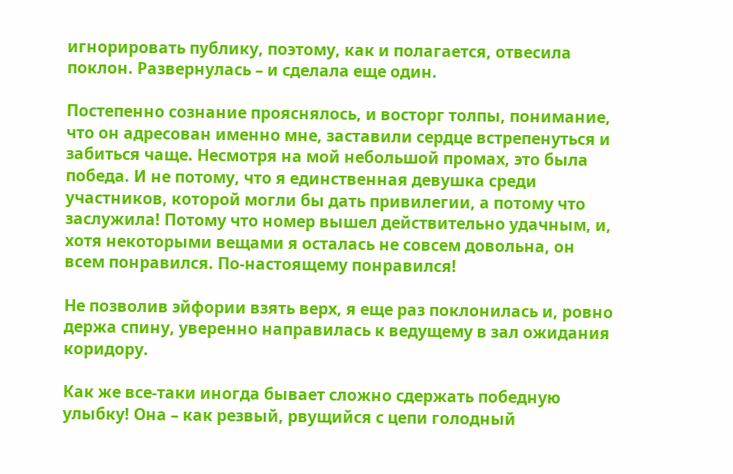игнорировать публику, поэтому, как и полагается, отвесила поклон. Развернулась – и сделала еще один.

Постепенно сознание прояснялось, и восторг толпы, понимание, что он адресован именно мне, заставили сердце встрепенуться и забиться чаще. Несмотря на мой небольшой промах, это была победа. И не потому, что я единственная девушка среди участников, которой могли бы дать привилегии, а потому что заслужила! Потому что номер вышел действительно удачным, и, хотя некоторыми вещами я осталась не совсем довольна, он всем понравился. По-настоящему понравился!

Не позволив эйфории взять верх, я еще раз поклонилась и, ровно держа спину, уверенно направилась к ведущему в зал ожидания коридору.

Как же все-таки иногда бывает сложно сдержать победную улыбку! Она – как резвый, рвущийся с цепи голодный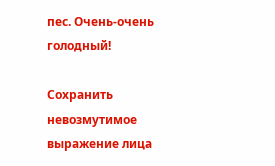пес. Очень-очень голодный!

Сохранить невозмутимое выражение лица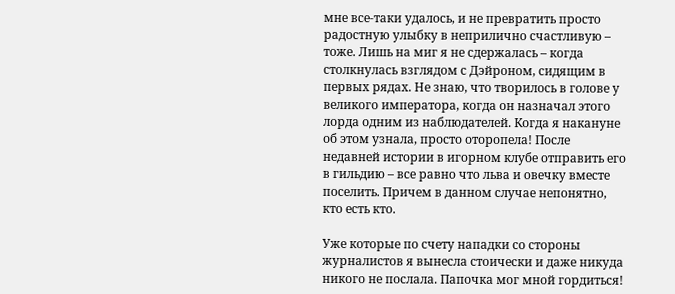мне все-таки удалось, и не превратить просто радостную улыбку в неприлично счастливую – тоже. Лишь на миг я не сдержалась – когда столкнулась взглядом с Дэйроном, сидящим в первых рядах. Не знаю, что творилось в голове у великого императора, когда он назначал этого лорда одним из наблюдателей. Когда я накануне об этом узнала, просто оторопела! После недавней истории в игорном клубе отправить его в гильдию – все равно что льва и овечку вместе поселить. Причем в данном случае непонятно, кто есть кто.

Уже которые по счету нападки со стороны журналистов я вынесла стоически и даже никуда никого не послала. Папочка мог мной гордиться!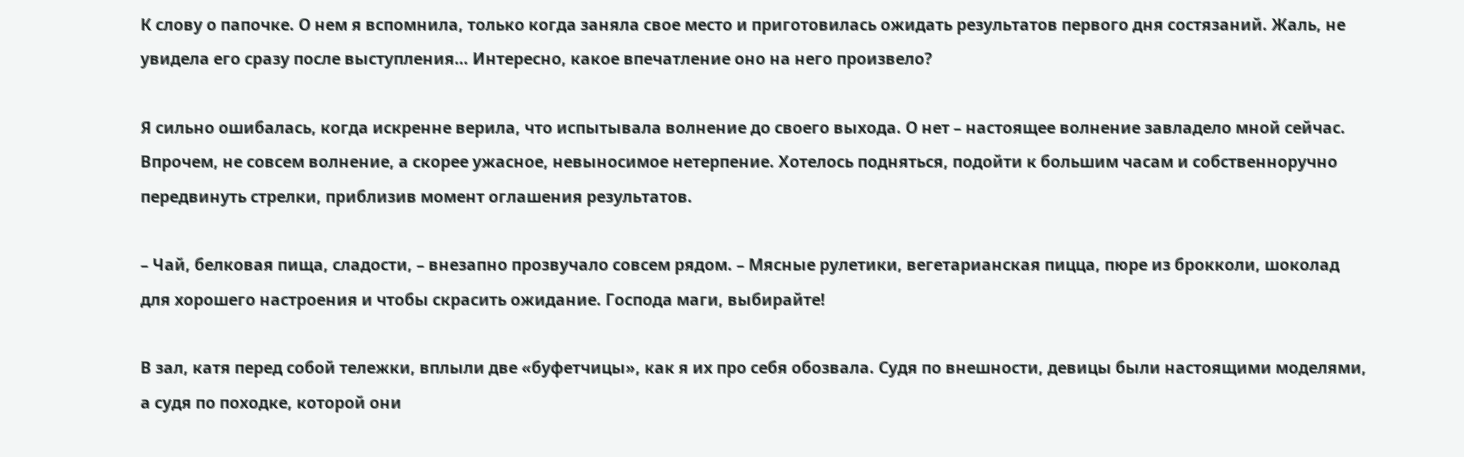К слову о папочке. О нем я вспомнила, только когда заняла свое место и приготовилась ожидать результатов первого дня состязаний. Жаль, не увидела его сразу после выступления… Интересно, какое впечатление оно на него произвело?

Я сильно ошибалась, когда искренне верила, что испытывала волнение до своего выхода. О нет – настоящее волнение завладело мной сейчас. Впрочем, не совсем волнение, а скорее ужасное, невыносимое нетерпение. Хотелось подняться, подойти к большим часам и собственноручно передвинуть стрелки, приблизив момент оглашения результатов.

– Чай, белковая пища, сладости, – внезапно прозвучало совсем рядом. – Мясные рулетики, вегетарианская пицца, пюре из брокколи, шоколад для хорошего настроения и чтобы скрасить ожидание. Господа маги, выбирайте!

В зал, катя перед собой тележки, вплыли две «буфетчицы», как я их про себя обозвала. Судя по внешности, девицы были настоящими моделями, а судя по походке, которой они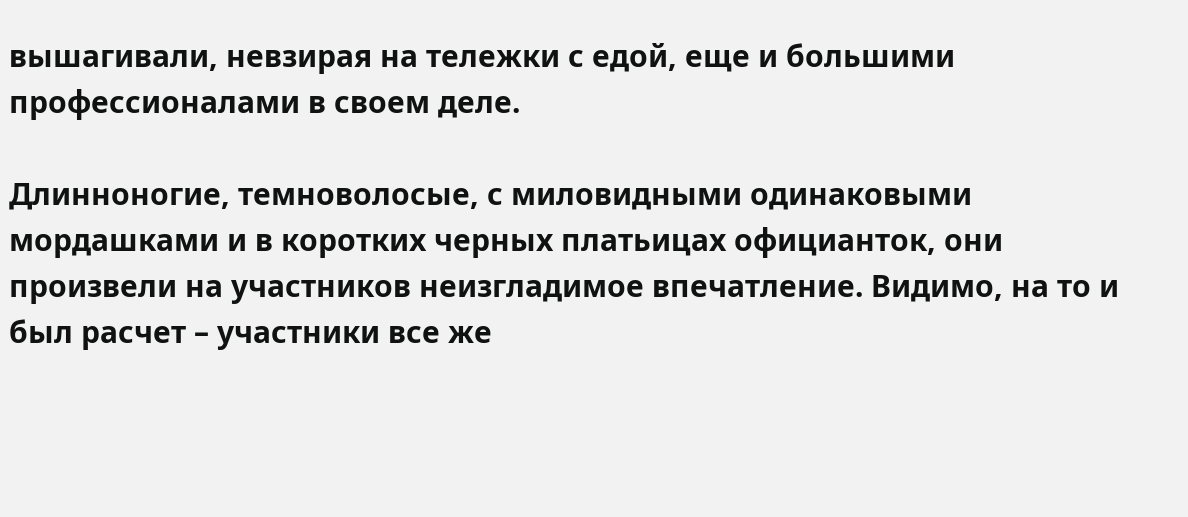вышагивали, невзирая на тележки с едой, еще и большими профессионалами в своем деле.

Длинноногие, темноволосые, с миловидными одинаковыми мордашками и в коротких черных платьицах официанток, они произвели на участников неизгладимое впечатление. Видимо, на то и был расчет – участники все же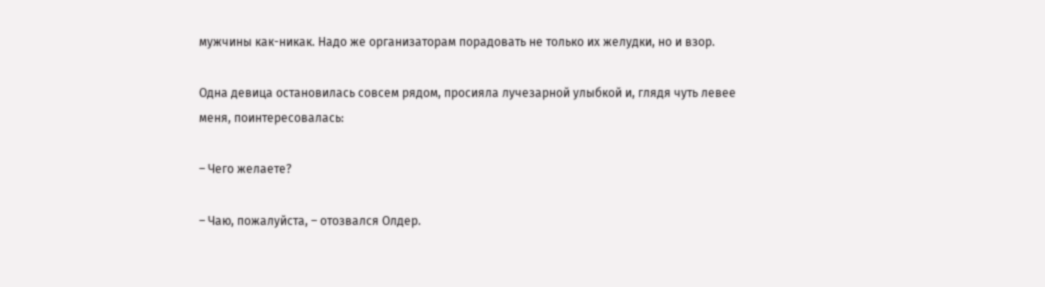мужчины как-никак. Надо же организаторам порадовать не только их желудки, но и взор.

Одна девица остановилась совсем рядом, просияла лучезарной улыбкой и, глядя чуть левее меня, поинтересовалась:

– Чего желаете?

– Чаю, пожалуйста, – отозвался Олдер.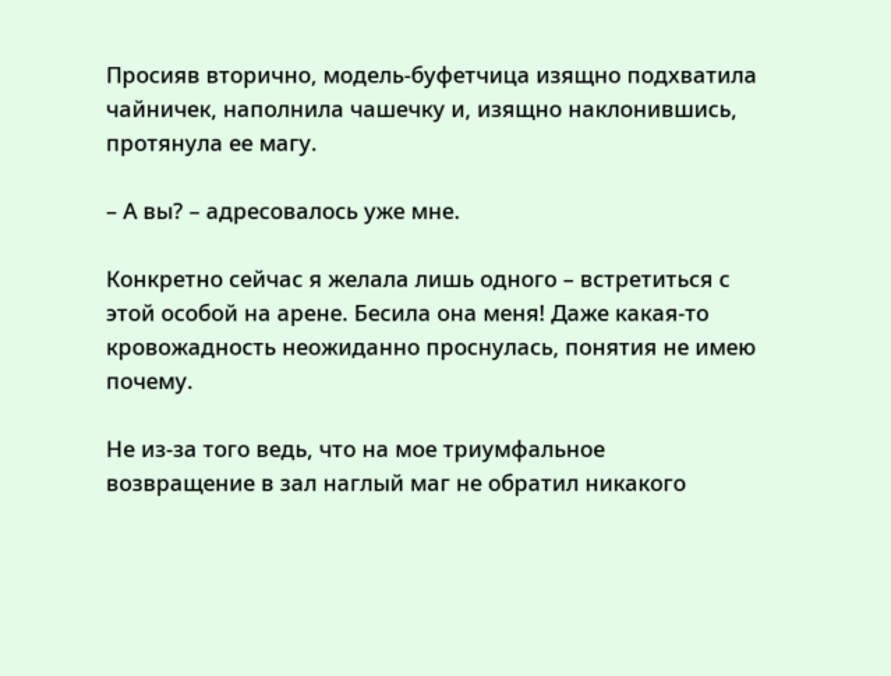Просияв вторично, модель-буфетчица изящно подхватила чайничек, наполнила чашечку и, изящно наклонившись, протянула ее магу.

– А вы? – адресовалось уже мне.

Конкретно сейчас я желала лишь одного – встретиться с этой особой на арене. Бесила она меня! Даже какая-то кровожадность неожиданно проснулась, понятия не имею почему.

Не из-за того ведь, что на мое триумфальное возвращение в зал наглый маг не обратил никакого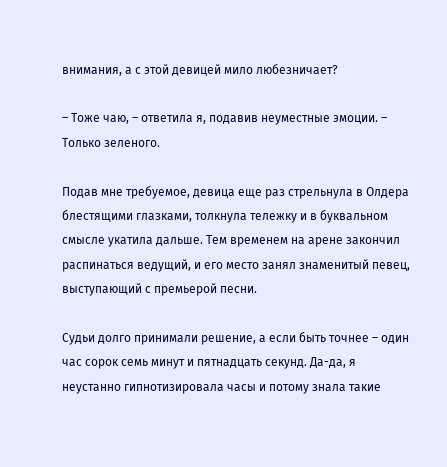внимания, а с этой девицей мило любезничает?

– Тоже чаю, – ответила я, подавив неуместные эмоции. – Только зеленого.

Подав мне требуемое, девица еще раз стрельнула в Олдера блестящими глазками, толкнула тележку и в буквальном смысле укатила дальше. Тем временем на арене закончил распинаться ведущий, и его место занял знаменитый певец, выступающий с премьерой песни.

Судьи долго принимали решение, а если быть точнее – один час сорок семь минут и пятнадцать секунд. Да-да, я неустанно гипнотизировала часы и потому знала такие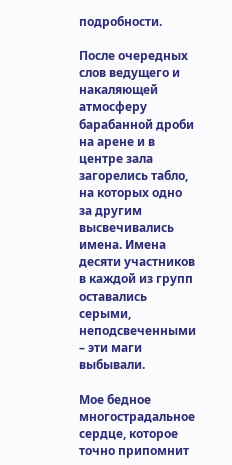подробности.

После очередных слов ведущего и накаляющей атмосферу барабанной дроби на арене и в центре зала загорелись табло, на которых одно за другим высвечивались имена. Имена десяти участников в каждой из групп оставались серыми, неподсвеченными – эти маги выбывали.

Мое бедное многострадальное сердце, которое точно припомнит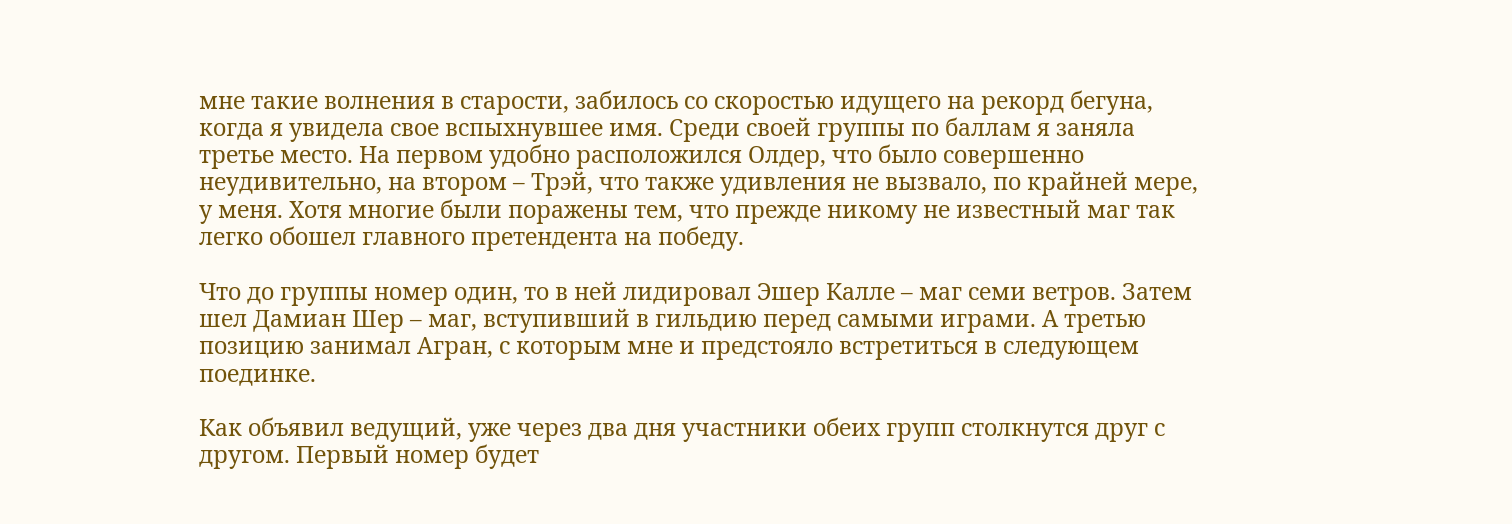мне такие волнения в старости, забилось со скоростью идущего на рекорд бегуна, когда я увидела свое вспыхнувшее имя. Среди своей группы по баллам я заняла третье место. На первом удобно расположился Олдер, что было совершенно неудивительно, на втором – Трэй, что также удивления не вызвало, по крайней мере, у меня. Хотя многие были поражены тем, что прежде никому не известный маг так легко обошел главного претендента на победу.

Что до группы номер один, то в ней лидировал Эшер Калле – маг семи ветров. Затем шел Дамиан Шер – маг, вступивший в гильдию перед самыми играми. А третью позицию занимал Агран, с которым мне и предстояло встретиться в следующем поединке.

Как объявил ведущий, уже через два дня участники обеих групп столкнутся друг с другом. Первый номер будет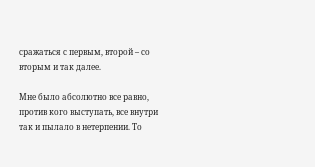сражаться с первым, второй – со вторым и так далее.

Мне было абсолютно все равно, против кого выступать, все внутри так и пылало в нетерпении. То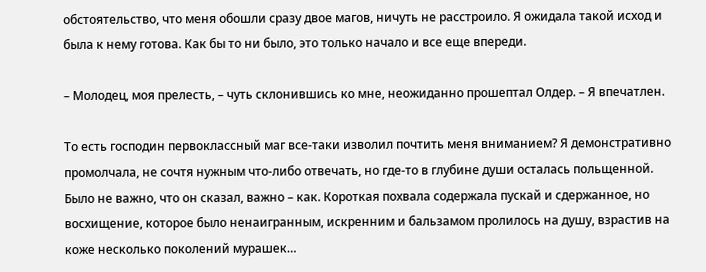обстоятельство, что меня обошли сразу двое магов, ничуть не расстроило. Я ожидала такой исход и была к нему готова. Как бы то ни было, это только начало и все еще впереди.

– Молодец, моя прелесть, – чуть склонившись ко мне, неожиданно прошептал Олдер. – Я впечатлен.

То есть господин первоклассный маг все-таки изволил почтить меня вниманием? Я демонстративно промолчала, не сочтя нужным что-либо отвечать, но где-то в глубине души осталась польщенной. Было не важно, что он сказал, важно – как. Короткая похвала содержала пускай и сдержанное, но восхищение, которое было ненаигранным, искренним и бальзамом пролилось на душу, взрастив на коже несколько поколений мурашек…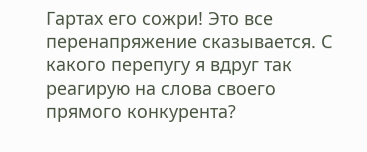Гартах его сожри! Это все перенапряжение сказывается. С какого перепугу я вдруг так реагирую на слова своего прямого конкурента?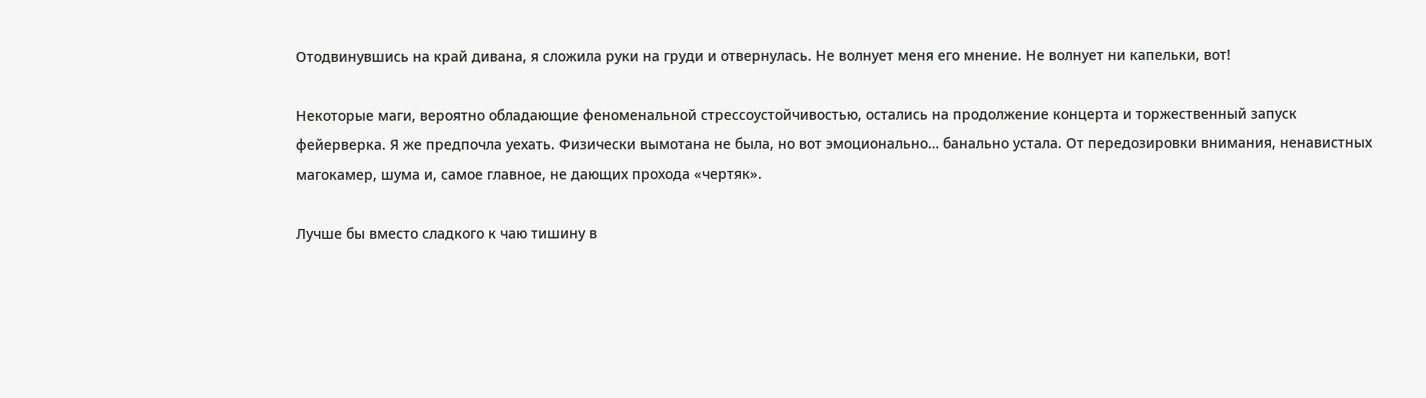Отодвинувшись на край дивана, я сложила руки на груди и отвернулась. Не волнует меня его мнение. Не волнует ни капельки, вот!

Некоторые маги, вероятно обладающие феноменальной стрессоустойчивостью, остались на продолжение концерта и торжественный запуск фейерверка. Я же предпочла уехать. Физически вымотана не была, но вот эмоционально… банально устала. От передозировки внимания, ненавистных магокамер, шума и, самое главное, не дающих прохода «чертяк».

Лучше бы вместо сладкого к чаю тишину в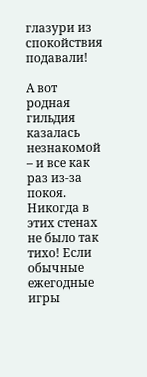глазури из спокойствия подавали!

А вот родная гильдия казалась незнакомой – и все как раз из-за покоя. Никогда в этих стенах не было так тихо! Если обычные ежегодные игры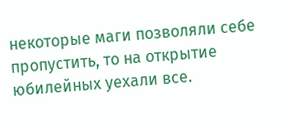некоторые маги позволяли себе пропустить, то на открытие юбилейных уехали все.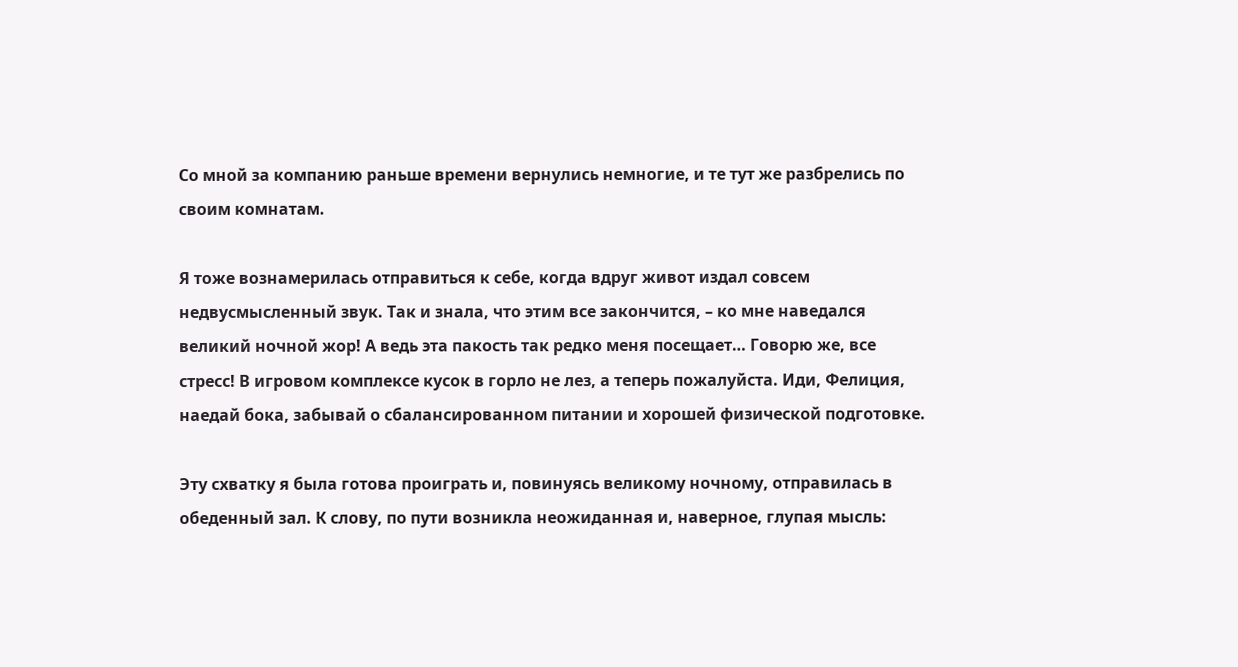Со мной за компанию раньше времени вернулись немногие, и те тут же разбрелись по своим комнатам.

Я тоже вознамерилась отправиться к себе, когда вдруг живот издал совсем недвусмысленный звук. Так и знала, что этим все закончится, – ко мне наведался великий ночной жор! А ведь эта пакость так редко меня посещает… Говорю же, все стресс! В игровом комплексе кусок в горло не лез, а теперь пожалуйста. Иди, Фелиция, наедай бока, забывай о сбалансированном питании и хорошей физической подготовке.

Эту схватку я была готова проиграть и, повинуясь великому ночному, отправилась в обеденный зал. К слову, по пути возникла неожиданная и, наверное, глупая мысль: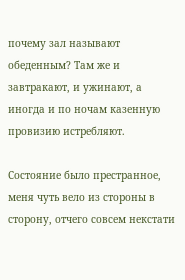почему зал называют обеденным? Там же и завтракают, и ужинают, а иногда и по ночам казенную провизию истребляют.

Состояние было престранное, меня чуть вело из стороны в сторону, отчего совсем некстати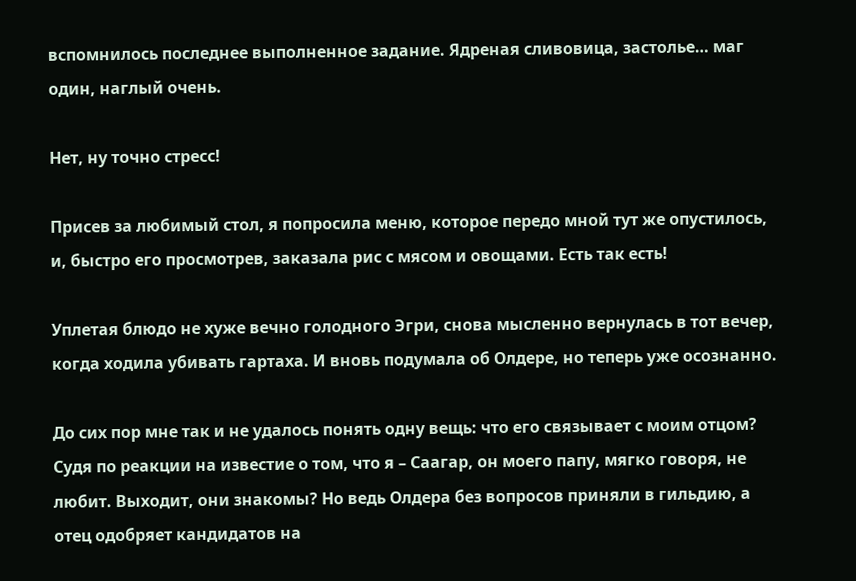вспомнилось последнее выполненное задание. Ядреная сливовица, застолье… маг один, наглый очень.

Нет, ну точно стресс!

Присев за любимый стол, я попросила меню, которое передо мной тут же опустилось, и, быстро его просмотрев, заказала рис с мясом и овощами. Есть так есть!

Уплетая блюдо не хуже вечно голодного Эгри, снова мысленно вернулась в тот вечер, когда ходила убивать гартаха. И вновь подумала об Олдере, но теперь уже осознанно.

До сих пор мне так и не удалось понять одну вещь: что его связывает с моим отцом? Судя по реакции на известие о том, что я – Саагар, он моего папу, мягко говоря, не любит. Выходит, они знакомы? Но ведь Олдера без вопросов приняли в гильдию, а отец одобряет кандидатов на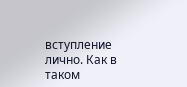вступление лично. Как в таком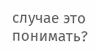случае это понимать?